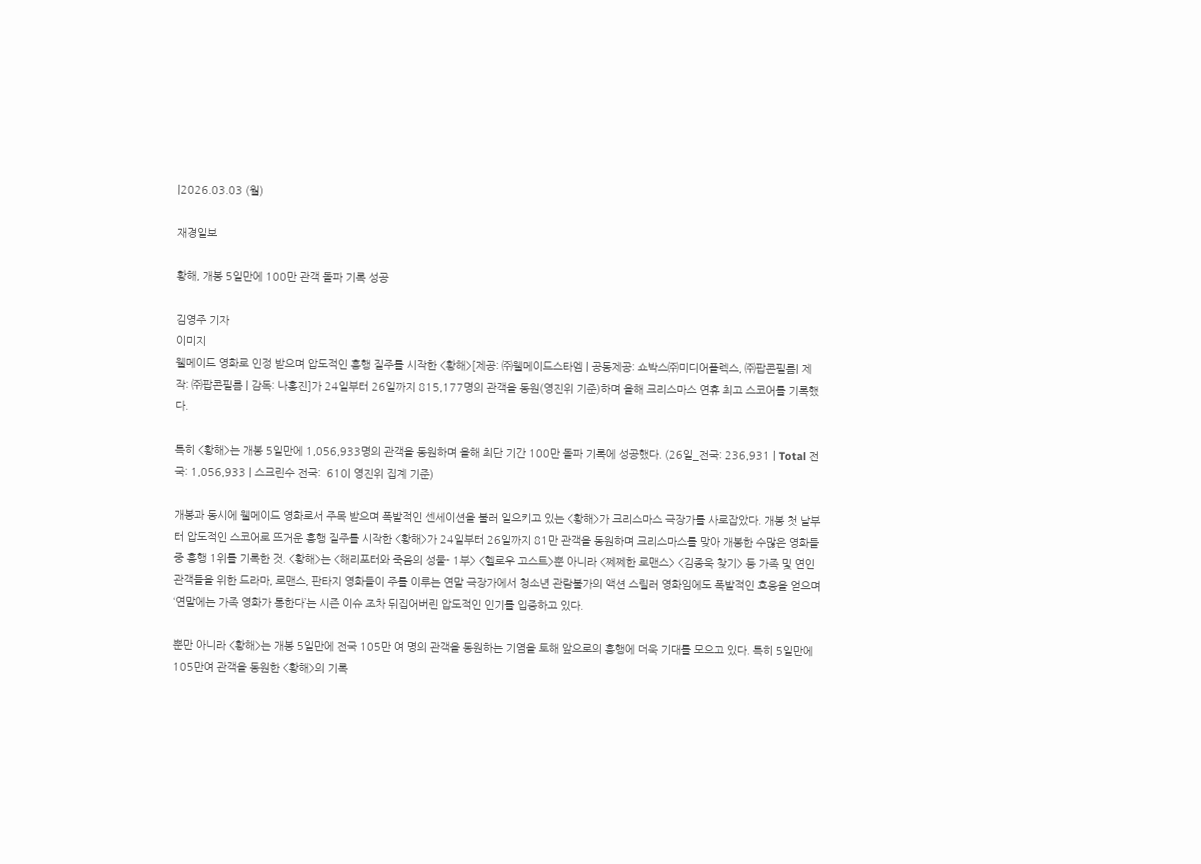|2026.03.03 (월)

재경일보

황해, 개봉 5일만에 100만 관객 돌파 기록 성공

김영주 기자
이미지
웰메이드 영화로 인정 받으며 압도적인 흥행 질주를 시작한 <황해>[제공: ㈜웰메이드스타엠 | 공동제공: 쇼박스㈜미디어플렉스, ㈜팝콘필름| 제작: ㈜팝콘필름 | 감독: 나홍진]가 24일부터 26일까지 815,177명의 관객을 동원(영진위 기준)하며 올해 크리스마스 연휴 최고 스코어를 기록했다.

특히 <황해>는 개봉 5일만에 1,056,933명의 관객을 동원하며 올해 최단 기간 100만 돌파 기록에 성공했다. (26일_전국: 236,931 | Total 전국: 1,056,933 | 스크린수 전국:  610| 영진위 집계 기준)

개봉과 동시에 웰메이드 영화로서 주목 받으며 폭발적인 센세이션을 불러 일으키고 있는 <황해>가 크리스마스 극장가를 사로잡았다. 개봉 첫 날부터 압도적인 스코어로 뜨거운 흥행 질주를 시작한 <황해>가 24일부터 26일까지 81만 관객을 동원하며 크리스마스를 맞아 개봉한 수많은 영화들 중 흥행 1위를 기록한 것. <황해>는 <해리포터와 죽음의 성물- 1부> <헬로우 고스트>뿐 아니라 <쩨쩨한 로맨스> <김종욱 찾기> 등 가족 및 연인 관객들을 위한 드라마, 로맨스, 판타지 영화들이 주를 이루는 연말 극장가에서 청소년 관람불가의 액션 스릴러 영화임에도 폭발적인 호응을 얻으며 ‘연말에는 가족 영화가 통한다’는 시즌 이슈 조차 뒤집어버린 압도적인 인기를 입증하고 있다.

뿐만 아니라 <황해>는 개봉 5일만에 전국 105만 여 명의 관객을 동원하는 기염을 토해 앞으로의 흥행에 더욱 기대를 모으고 있다. 특히 5일만에 105만여 관객을 동원한 <황해>의 기록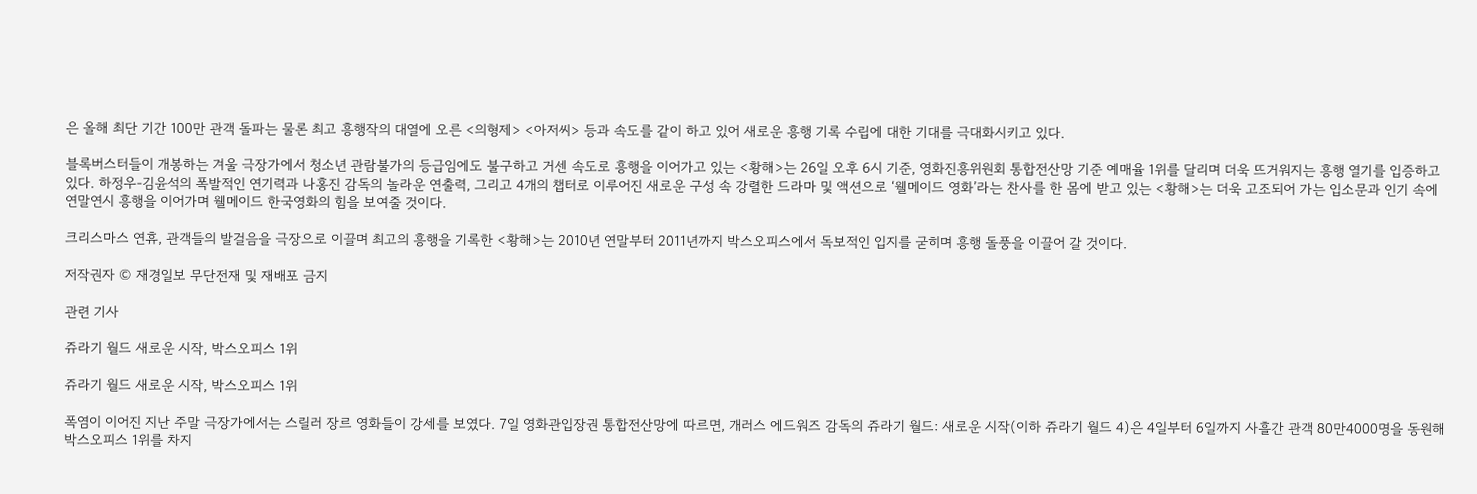은 올해 최단 기간 100만 관객 돌파는 물론 최고 흥행작의 대열에 오른 <의형제> <아저씨> 등과 속도를 같이 하고 있어 새로운 흥행 기록 수립에 대한 기대를 극대화시키고 있다.

블록버스터들이 개봉하는 겨울 극장가에서 청소년 관람불가의 등급임에도 불구하고 거센 속도로 흥행을 이어가고 있는 <황해>는 26일 오후 6시 기준, 영화진흥위원회 통합전산망 기준 예매율 1위를 달리며 더욱 뜨거워지는 흥행 열기를 입증하고 있다. 하정우-김윤석의 폭발적인 연기력과 나홍진 감독의 놀라운 연출력, 그리고 4개의 챕터로 이루어진 새로운 구성 속 강렬한 드라마 및 액션으로 ‘웰메이드 영화’라는 찬사를 한 몸에 받고 있는 <황해>는 더욱 고조되어 가는 입소문과 인기 속에 연말연시 흥행을 이어가며 웰메이드 한국영화의 힘을 보여줄 것이다.

크리스마스 연휴, 관객들의 발걸음을 극장으로 이끌며 최고의 흥행을 기록한 <황해>는 2010년 연말부터 2011년까지 박스오피스에서 독보적인 입지를 굳히며 흥행 돌풍을 이끌어 갈 것이다.

저작권자 © 재경일보 무단전재 및 재배포 금지

관련 기사

쥬라기 월드 새로운 시작, 박스오피스 1위

쥬라기 월드 새로운 시작, 박스오피스 1위

폭염이 이어진 지난 주말 극장가에서는 스릴러 장르 영화들이 강세를 보였다. 7일 영화관입장권 통합전산망에 따르면, 개러스 에드워즈 감독의 쥬라기 월드: 새로운 시작(이하 쥬라기 월드 4)은 4일부터 6일까지 사흘간 관객 80만4000명을 동원해 박스오피스 1위를 차지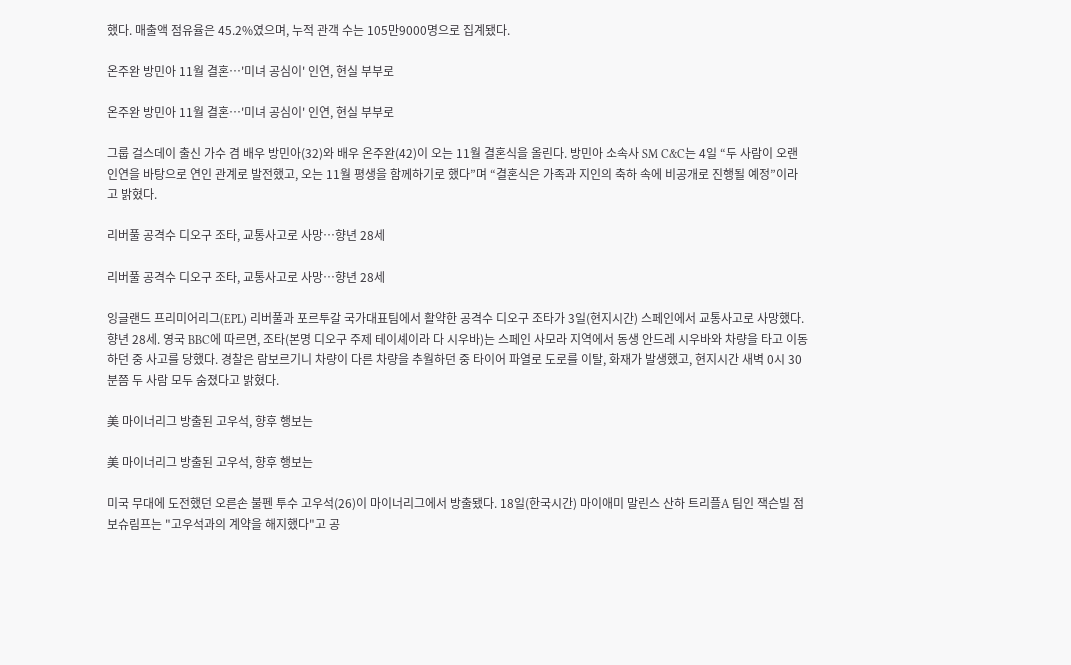했다. 매출액 점유율은 45.2%였으며, 누적 관객 수는 105만9000명으로 집계됐다.

온주완 방민아 11월 결혼…'미녀 공심이' 인연, 현실 부부로

온주완 방민아 11월 결혼…'미녀 공심이' 인연, 현실 부부로

그룹 걸스데이 출신 가수 겸 배우 방민아(32)와 배우 온주완(42)이 오는 11월 결혼식을 올린다. 방민아 소속사 SM C&C는 4일 “두 사람이 오랜 인연을 바탕으로 연인 관계로 발전했고, 오는 11월 평생을 함께하기로 했다”며 “결혼식은 가족과 지인의 축하 속에 비공개로 진행될 예정”이라고 밝혔다.

리버풀 공격수 디오구 조타, 교통사고로 사망…향년 28세

리버풀 공격수 디오구 조타, 교통사고로 사망…향년 28세

잉글랜드 프리미어리그(EPL) 리버풀과 포르투갈 국가대표팀에서 활약한 공격수 디오구 조타가 3일(현지시간) 스페인에서 교통사고로 사망했다. 향년 28세. 영국 BBC에 따르면, 조타(본명 디오구 주제 테이셰이라 다 시우바)는 스페인 사모라 지역에서 동생 안드레 시우바와 차량을 타고 이동하던 중 사고를 당했다. 경찰은 람보르기니 차량이 다른 차량을 추월하던 중 타이어 파열로 도로를 이탈, 화재가 발생했고, 현지시간 새벽 0시 30분쯤 두 사람 모두 숨졌다고 밝혔다.

美 마이너리그 방출된 고우석, 향후 행보는

美 마이너리그 방출된 고우석, 향후 행보는

미국 무대에 도전했던 오른손 불펜 투수 고우석(26)이 마이너리그에서 방출됐다. 18일(한국시간) 마이애미 말린스 산하 트리플A 팀인 잭슨빌 점보슈림프는 "고우석과의 계약을 해지했다"고 공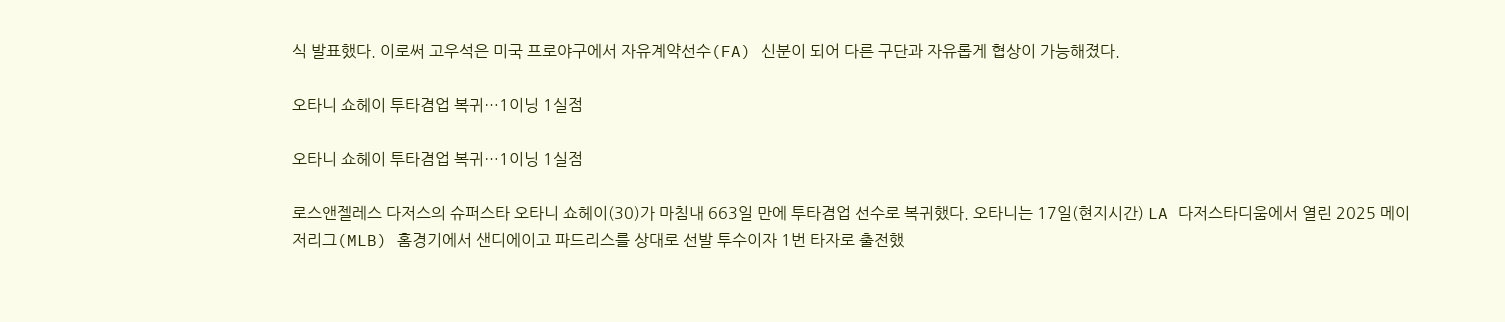식 발표했다. 이로써 고우석은 미국 프로야구에서 자유계약선수(FA) 신분이 되어 다른 구단과 자유롭게 협상이 가능해졌다.

오타니 쇼헤이 투타겸업 복귀…1이닝 1실점

오타니 쇼헤이 투타겸업 복귀…1이닝 1실점

로스앤젤레스 다저스의 슈퍼스타 오타니 쇼헤이(30)가 마침내 663일 만에 투타겸업 선수로 복귀했다. 오타니는 17일(현지시간) LA 다저스타디움에서 열린 2025 메이저리그(MLB) 홈경기에서 샌디에이고 파드리스를 상대로 선발 투수이자 1번 타자로 출전했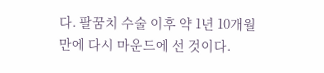다. 팔꿈치 수술 이후 약 1년 10개월 만에 다시 마운드에 선 것이다.